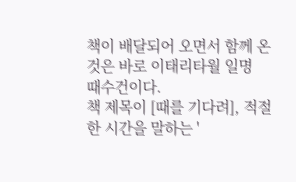책이 배달되어 오면서 함께 온 것은 바로 이태리타월 일명
때수건이다.
책 제목이 [때를 기다려], 적절한 시간을 말하는 '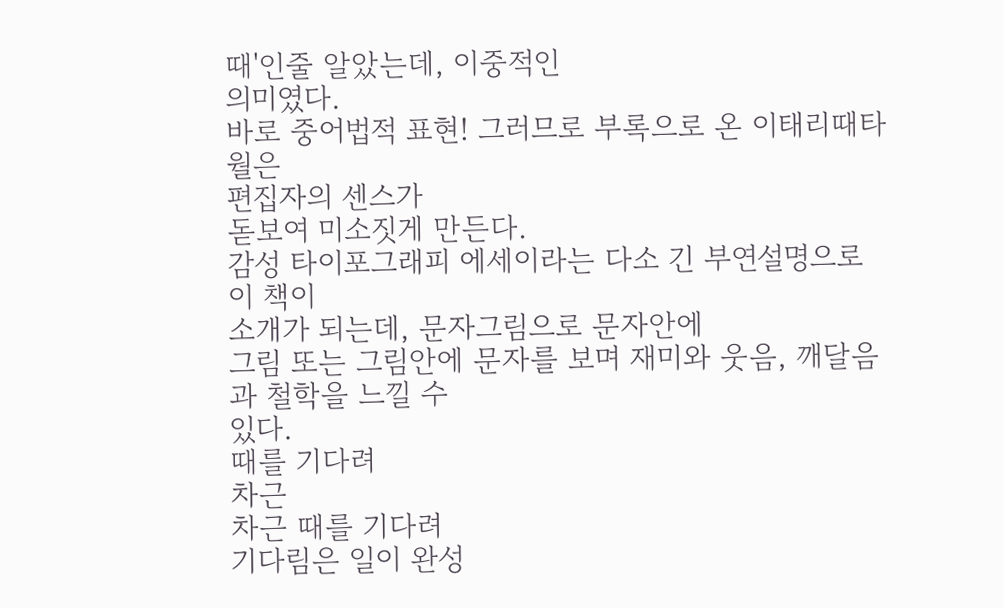때'인줄 알았는데, 이중적인
의미였다.
바로 중어법적 표현! 그러므로 부록으로 온 이태리때타월은
편집자의 센스가
돋보여 미소짓게 만든다.
감성 타이포그래피 에세이라는 다소 긴 부연설명으로
이 책이
소개가 되는데, 문자그림으로 문자안에
그림 또는 그림안에 문자를 보며 재미와 웃음, 깨달음과 철학을 느낄 수
있다.
때를 기다려
차근
차근 때를 기다려
기다림은 일이 완성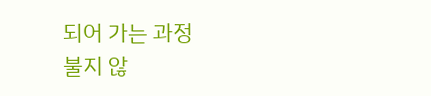되어 가는 과정
불지 않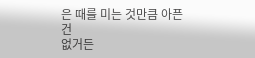은 때를 미는 것만큼 아픈
건
없거든